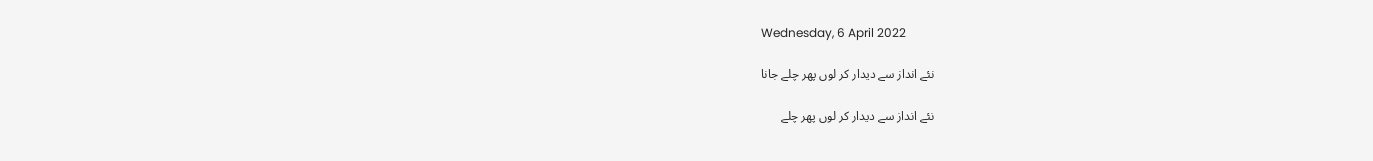Wednesday, 6 April 2022

نئے انداز سے دیدار کر لوں پھر چلے جانا

نئے انداز سے دیدار کر لوں پھر چلے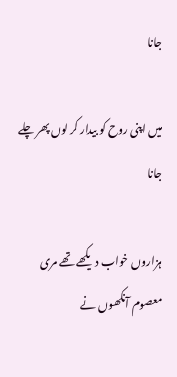جانا

میں اپنی روح کو بیدار کر لوں پھر چلے جانا

ہزاروں خواب دیکھے تھے مری معصوم آنکھوں نے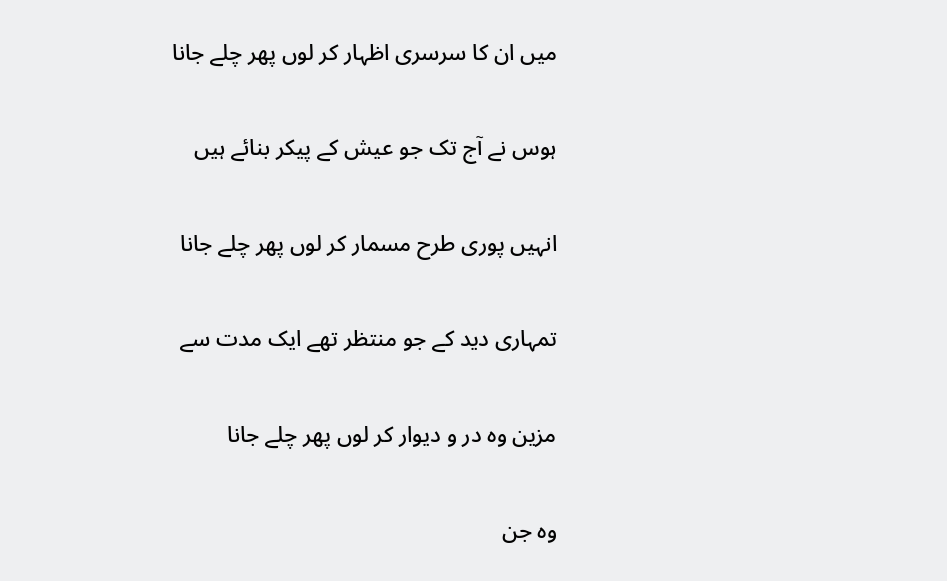میں ان کا سرسری اظہار کر لوں پھر چلے جانا

ہوس نے آج تک جو عیش کے پیکر بنائے ہیں

انہیں پوری طرح مسمار کر لوں پھر چلے جانا

تمہاری دید کے جو منتظر تھے ایک مدت سے

مزین وہ در و دیوار کر لوں پھر چلے جانا

وہ جن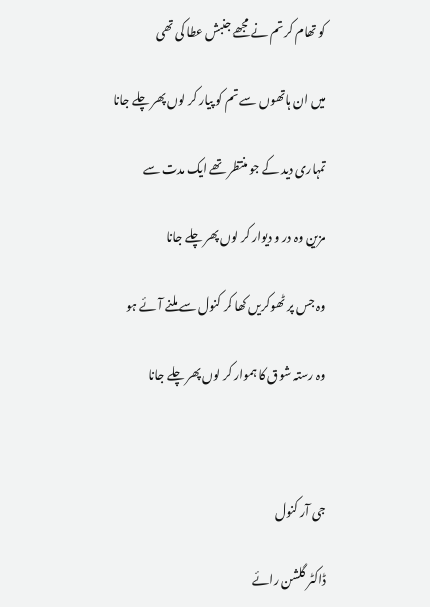کو تھام کر تم نے مجھے جنبش عطا کی تھی

میں ان ہاتھوں سے تم کو پیار کر لوں پھر چلے جانا

تمہاری دید کے جو منتظر تھے ایک مدت سے

مزین وہ در و دیوار کر لوں پھر چلے جانا

وہ جس پر ٹھوکریں کھا کر کنول سے ملنے آئے ہو

وہ رستہ شوق کا ہموار کر لوں پھر چلے جانا



جی آر کنول

ڈاکٹر گلشن رائے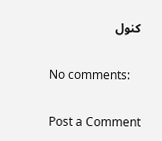کنول

No comments:

Post a Comment